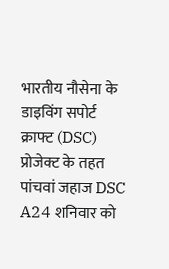भारतीय नौसेना के डाइविंग सपोर्ट क्राफ्ट (DSC) प्रोजेक्ट के तहत पांचवां जहाज DSC A24 शनिवार को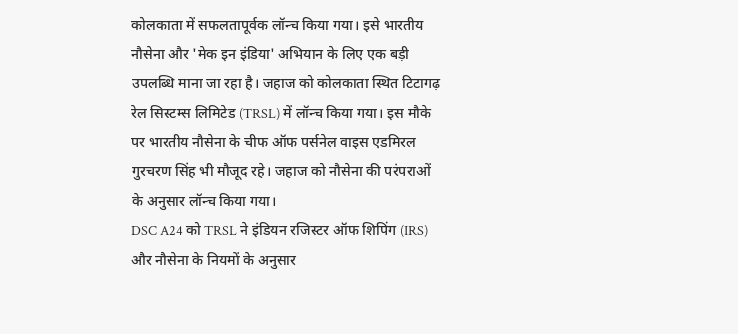कोलकाता में सफलतापूर्वक लॉन्च किया गया। इसे भारतीय नौसेना और 'मेक इन इंडिया' अभियान के लिए एक बड़ी उपलब्धि माना जा रहा है। जहाज को कोलकाता स्थित टिटागढ़ रेल सिस्टम्स लिमिटेड (TRSL) में लॉन्च किया गया। इस मौके पर भारतीय नौसेना के चीफ ऑफ पर्सनेल वाइस एडमिरल गुरचरण सिंह भी मौजूद रहे। जहाज को नौसेना की परंपराओं के अनुसार लॉन्च किया गया।
DSC A24 को TRSL ने इंडियन रजिस्टर ऑफ शिपिंग (IRS) और नौसेना के नियमों के अनुसार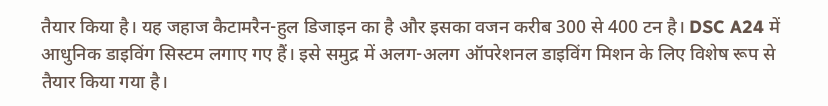तैयार किया है। यह जहाज कैटामरैन-हुल डिजाइन का है और इसका वजन करीब 300 से 400 टन है। DSC A24 में आधुनिक डाइविंग सिस्टम लगाए गए हैं। इसे समुद्र में अलग-अलग ऑपरेशनल डाइविंग मिशन के लिए विशेष रूप से तैयार किया गया है।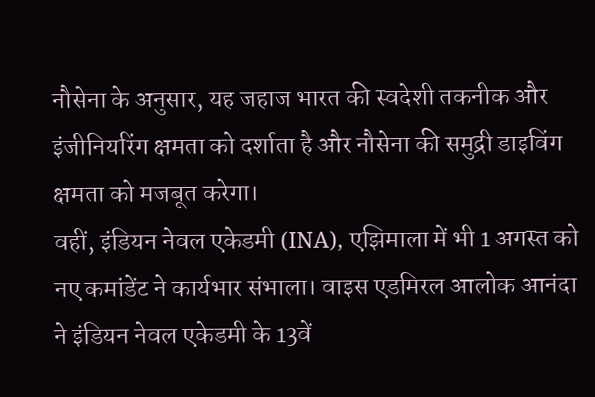नौसेना के अनुसार, यह जहाज भारत की स्वदेशी तकनीक और इंजीनियरिंग क्षमता को दर्शाता है और नौसेना की समुद्री डाइविंग क्षमता को मजबूत करेगा।
वहीं, इंडियन नेवल एकेडमी (INA), एझिमाला में भी 1 अगस्त को नए कमांडेंट ने कार्यभार संभाला। वाइस एडमिरल आलोक आनंदा ने इंडियन नेवल एकेडमी के 13वें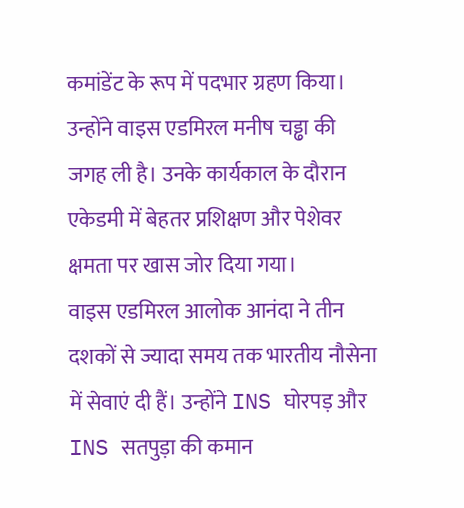कमांडेंट के रूप में पदभार ग्रहण किया। उन्होंने वाइस एडमिरल मनीष चड्ढा की जगह ली है। उनके कार्यकाल के दौरान एकेडमी में बेहतर प्रशिक्षण और पेशेवर क्षमता पर खास जोर दिया गया।
वाइस एडमिरल आलोक आनंदा ने तीन दशकों से ज्यादा समय तक भारतीय नौसेना में सेवाएं दी हैं। उन्होंने INS घोरपड़ और INS सतपुड़ा की कमान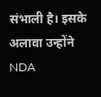संभाली है। इसके अलावा उन्होंने NDA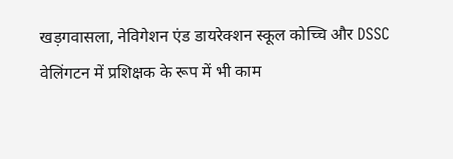खड़गवासला, नेविगेशन एंड डायरेक्शन स्कूल कोच्चि और DSSC वेलिंगटन में प्रशिक्षक के रूप में भी काम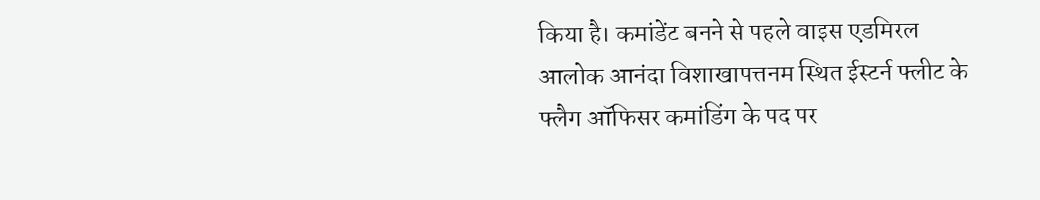किया है। कमांडेंट बनने से पहले वाइस एडमिरल आलोक आनंदा विशाखापत्तनम स्थित ईस्टर्न फ्लीट के फ्लैग ऑफिसर कमांडिंग के पद पर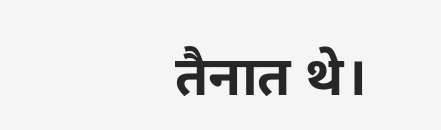तैनात थे।